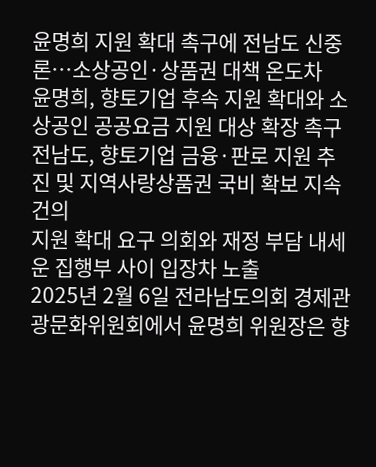윤명희 지원 확대 촉구에 전남도 신중론…소상공인·상품권 대책 온도차
윤명희, 향토기업 후속 지원 확대와 소상공인 공공요금 지원 대상 확장 촉구
전남도, 향토기업 금융·판로 지원 추진 및 지역사랑상품권 국비 확보 지속 건의
지원 확대 요구 의회와 재정 부담 내세운 집행부 사이 입장차 노출
2025년 2월 6일 전라남도의회 경제관광문화위원회에서 윤명희 위원장은 향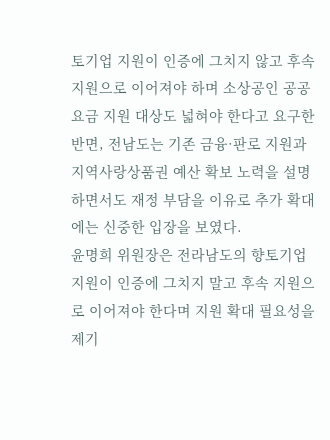토기업 지원이 인증에 그치지 않고 후속 지원으로 이어져야 하며 소상공인 공공요금 지원 대상도 넓혀야 한다고 요구한 반면, 전남도는 기존 금융·판로 지원과 지역사랑상품권 예산 확보 노력을 설명하면서도 재정 부담을 이유로 추가 확대에는 신중한 입장을 보였다.
윤명희 위원장은 전라남도의 향토기업 지원이 인증에 그치지 말고 후속 지원으로 이어져야 한다며 지원 확대 필요성을 제기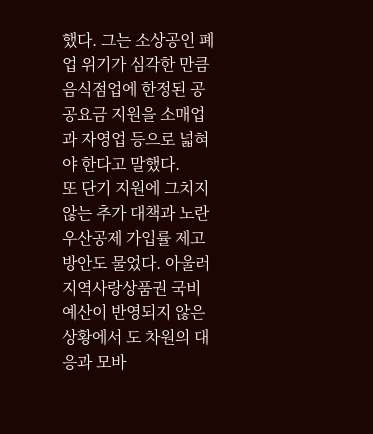했다. 그는 소상공인 폐업 위기가 심각한 만큼 음식점업에 한정된 공공요금 지원을 소매업과 자영업 등으로 넓혀야 한다고 말했다.
또 단기 지원에 그치지 않는 추가 대책과 노란우산공제 가입률 제고 방안도 물었다. 아울러 지역사랑상품권 국비 예산이 반영되지 않은 상황에서 도 차원의 대응과 모바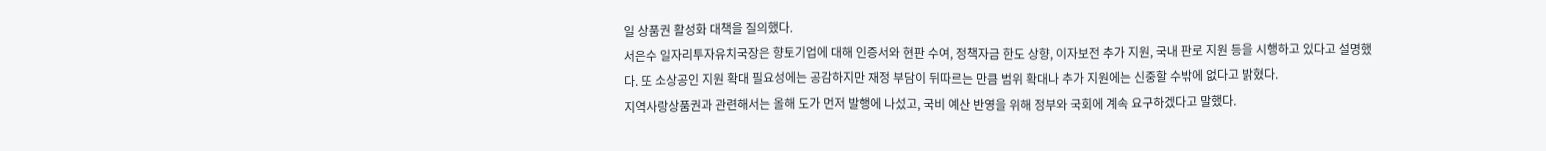일 상품권 활성화 대책을 질의했다.
서은수 일자리투자유치국장은 향토기업에 대해 인증서와 현판 수여, 정책자금 한도 상향, 이자보전 추가 지원, 국내 판로 지원 등을 시행하고 있다고 설명했다. 또 소상공인 지원 확대 필요성에는 공감하지만 재정 부담이 뒤따르는 만큼 범위 확대나 추가 지원에는 신중할 수밖에 없다고 밝혔다.
지역사랑상품권과 관련해서는 올해 도가 먼저 발행에 나섰고, 국비 예산 반영을 위해 정부와 국회에 계속 요구하겠다고 말했다.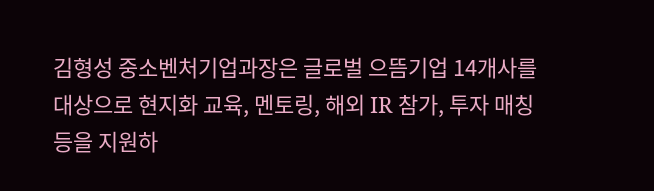김형성 중소벤처기업과장은 글로벌 으뜸기업 14개사를 대상으로 현지화 교육, 멘토링, 해외 IR 참가, 투자 매칭 등을 지원하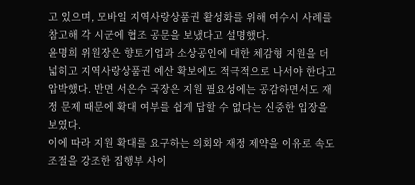고 있으며, 모바일 지역사랑상품권 활성화를 위해 여수시 사례를 참고해 각 시군에 협조 공문을 보냈다고 설명했다.
윤명희 위원장은 향토기업과 소상공인에 대한 체감형 지원을 더 넓히고 지역사랑상품권 예산 확보에도 적극적으로 나서야 한다고 압박했다. 반면 서은수 국장은 지원 필요성에는 공감하면서도 재정 문제 때문에 확대 여부를 쉽게 답할 수 없다는 신중한 입장을 보였다.
이에 따라 지원 확대를 요구하는 의회와 재정 제약을 이유로 속도 조절을 강조한 집행부 사이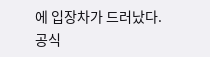에 입장차가 드러났다.
공식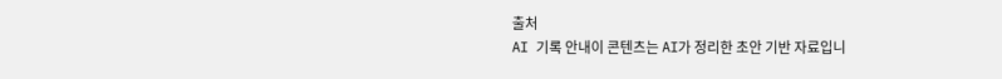출처
AI 기록 안내이 콘텐츠는 AI가 정리한 초안 기반 자료입니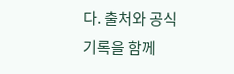다. 출처와 공식 기록을 함께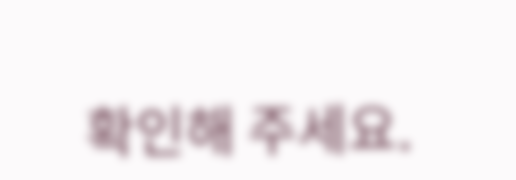확인해 주세요.